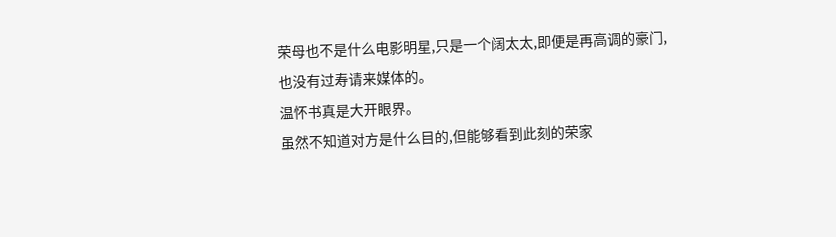荣母也不是什么电影明星,只是一个阔太太,即便是再高调的豪门,也没有过寿请来媒体的。
温怀书真是大开眼界。
虽然不知道对方是什么目的,但能够看到此刻的荣家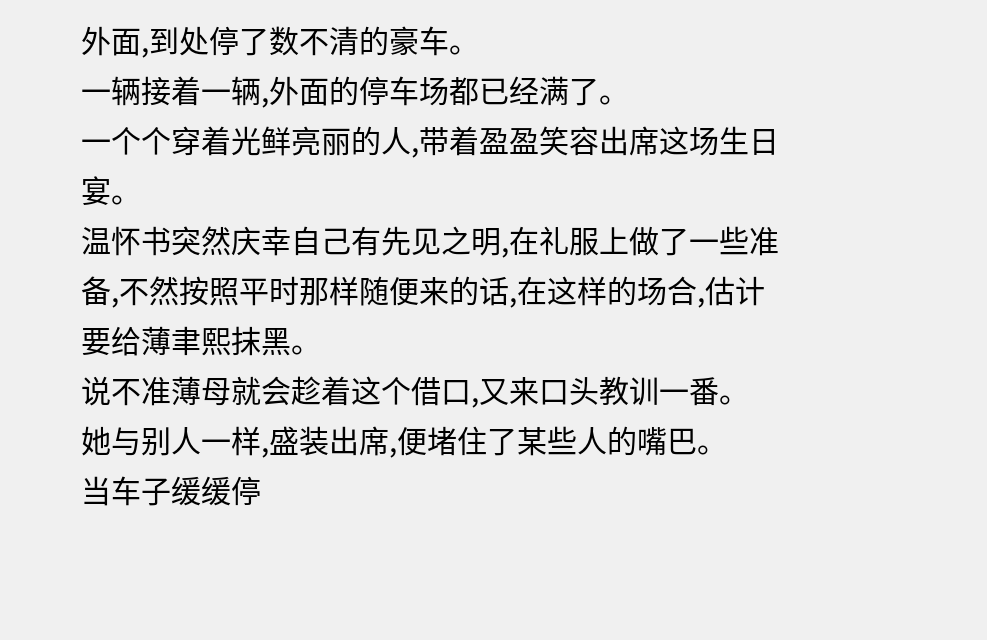外面,到处停了数不清的豪车。
一辆接着一辆,外面的停车场都已经满了。
一个个穿着光鲜亮丽的人,带着盈盈笑容出席这场生日宴。
温怀书突然庆幸自己有先见之明,在礼服上做了一些准备,不然按照平时那样随便来的话,在这样的场合,估计要给薄聿熙抹黑。
说不准薄母就会趁着这个借口,又来口头教训一番。
她与别人一样,盛装出席,便堵住了某些人的嘴巴。
当车子缓缓停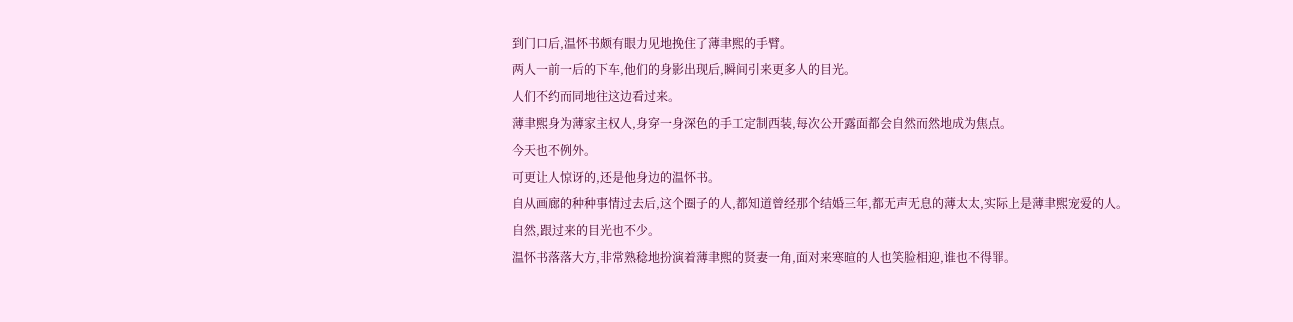到门口后,温怀书颇有眼力见地挽住了薄聿熙的手臂。
两人一前一后的下车,他们的身影出现后,瞬间引来更多人的目光。
人们不约而同地往这边看过来。
薄聿熙身为薄家主权人,身穿一身深色的手工定制西装,每次公开露面都会自然而然地成为焦点。
今天也不例外。
可更让人惊讶的,还是他身边的温怀书。
自从画廊的种种事情过去后,这个圈子的人,都知道曾经那个结婚三年,都无声无息的薄太太,实际上是薄聿熙宠爱的人。
自然,跟过来的目光也不少。
温怀书落落大方,非常熟稔地扮演着薄聿熙的贤妻一角,面对来寒暄的人也笑脸相迎,谁也不得罪。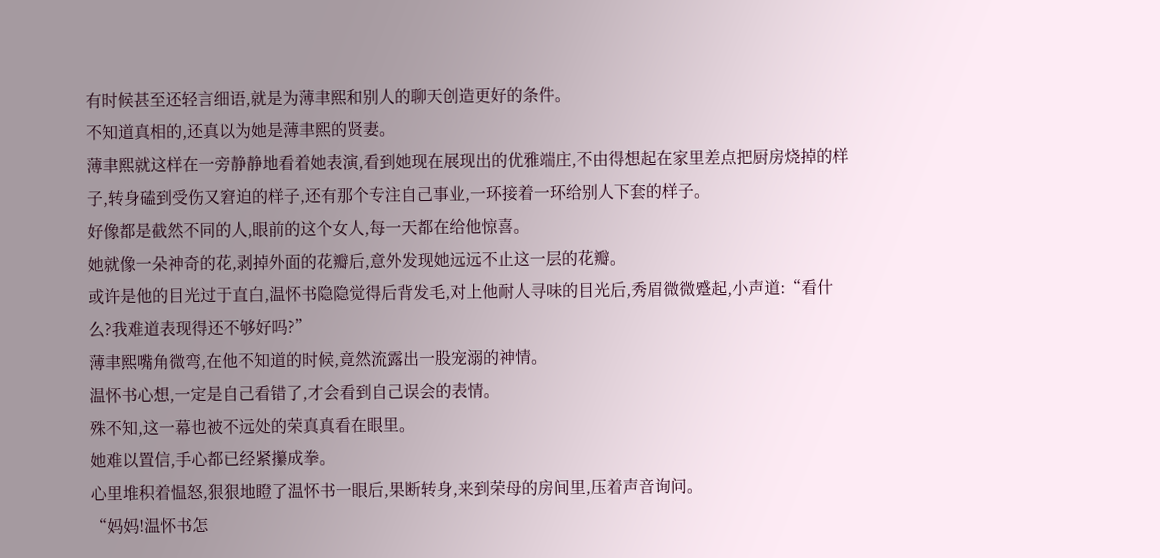有时候甚至还轻言细语,就是为薄聿熙和别人的聊天创造更好的条件。
不知道真相的,还真以为她是薄聿熙的贤妻。
薄聿熙就这样在一旁静静地看着她表演,看到她现在展现出的优雅端庄,不由得想起在家里差点把厨房烧掉的样子,转身磕到受伤又窘迫的样子,还有那个专注自己事业,一环接着一环给别人下套的样子。
好像都是截然不同的人,眼前的这个女人,每一天都在给他惊喜。
她就像一朵神奇的花,剥掉外面的花瓣后,意外发现她远远不止这一层的花瓣。
或许是他的目光过于直白,温怀书隐隐觉得后背发毛,对上他耐人寻味的目光后,秀眉微微蹙起,小声道:“看什么?我难道表现得还不够好吗?”
薄聿熙嘴角微弯,在他不知道的时候,竟然流露出一股宠溺的神情。
温怀书心想,一定是自己看错了,才会看到自己误会的表情。
殊不知,这一幕也被不远处的荣真真看在眼里。
她难以置信,手心都已经紧攥成拳。
心里堆积着愠怒,狠狠地瞪了温怀书一眼后,果断转身,来到荣母的房间里,压着声音询问。
“妈妈!温怀书怎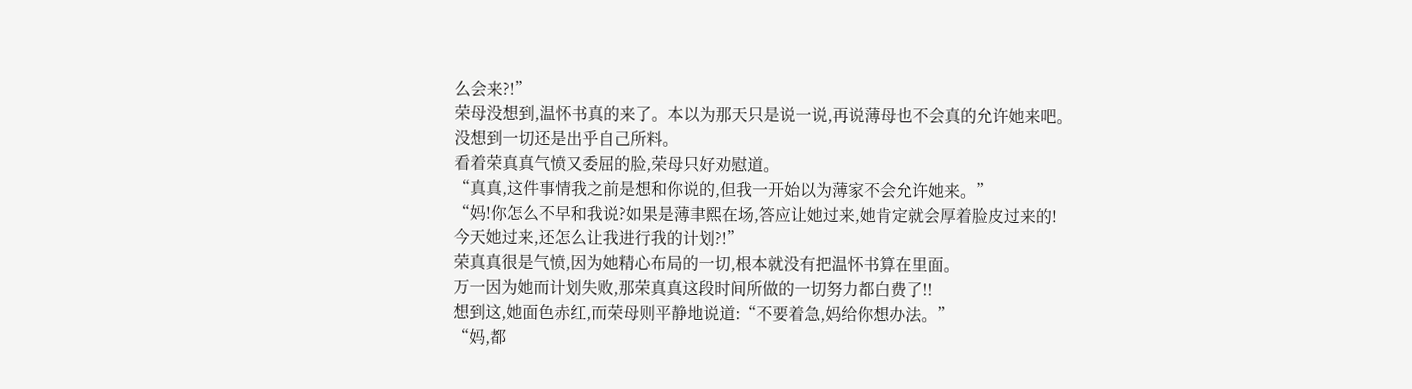么会来?!”
荣母没想到,温怀书真的来了。本以为那天只是说一说,再说薄母也不会真的允许她来吧。
没想到一切还是出乎自己所料。
看着荣真真气愤又委屈的脸,荣母只好劝慰道。
“真真,这件事情我之前是想和你说的,但我一开始以为薄家不会允许她来。”
“妈!你怎么不早和我说?如果是薄聿熙在场,答应让她过来,她肯定就会厚着脸皮过来的!
今天她过来,还怎么让我进行我的计划?!”
荣真真很是气愤,因为她精心布局的一切,根本就没有把温怀书算在里面。
万一因为她而计划失败,那荣真真这段时间所做的一切努力都白费了!!
想到这,她面色赤红,而荣母则平静地说道:“不要着急,妈给你想办法。”
“妈,都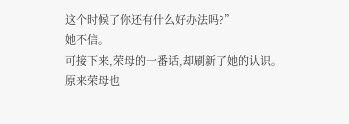这个时候了你还有什么好办法吗?”
她不信。
可接下来,荣母的一番话,却刷新了她的认识。
原来荣母也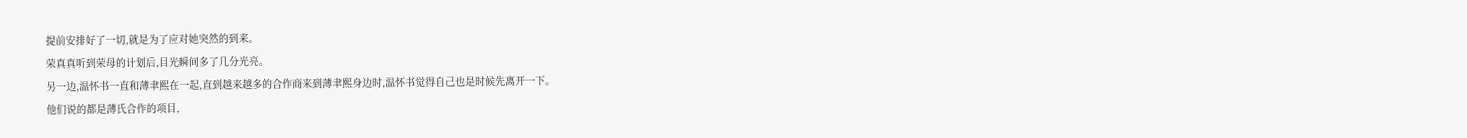提前安排好了一切,就是为了应对她突然的到来。
荣真真听到荣母的计划后,目光瞬间多了几分光亮。
另一边,温怀书一直和薄聿熙在一起,直到越来越多的合作商来到薄聿熙身边时,温怀书觉得自己也是时候先离开一下。
他们说的都是薄氏合作的项目,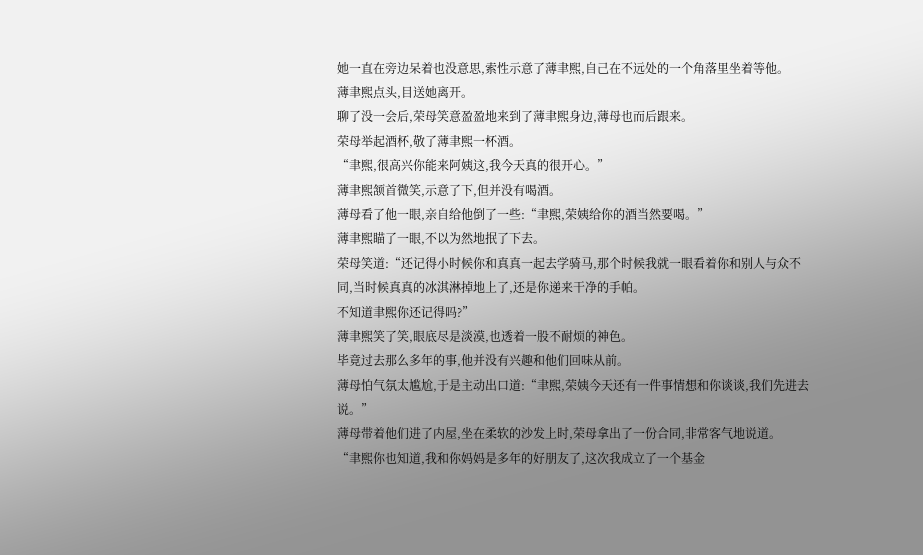她一直在旁边呆着也没意思,索性示意了薄聿熙,自己在不远处的一个角落里坐着等他。
薄聿熙点头,目送她离开。
聊了没一会后,荣母笑意盈盈地来到了薄聿熙身边,薄母也而后跟来。
荣母举起酒杯,敬了薄聿熙一杯酒。
“聿熙,很高兴你能来阿姨这,我今天真的很开心。”
薄聿熙颔首微笑,示意了下,但并没有喝酒。
薄母看了他一眼,亲自给他倒了一些:“聿熙,荣姨给你的酒当然要喝。”
薄聿熙瞄了一眼,不以为然地抿了下去。
荣母笑道:“还记得小时候你和真真一起去学骑马,那个时候我就一眼看着你和别人与众不同,当时候真真的冰淇淋掉地上了,还是你递来干净的手帕。
不知道聿熙你还记得吗?”
薄聿熙笑了笑,眼底尽是淡漠,也透着一股不耐烦的神色。
毕竟过去那么多年的事,他并没有兴趣和他们回味从前。
薄母怕气氛太尴尬,于是主动出口道:“聿熙,荣姨今天还有一件事情想和你谈谈,我们先进去说。”
薄母带着他们进了内屋,坐在柔软的沙发上时,荣母拿出了一份合同,非常客气地说道。
“聿熙你也知道,我和你妈妈是多年的好朋友了,这次我成立了一个基金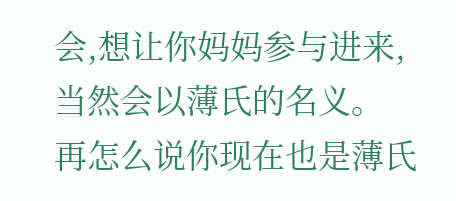会,想让你妈妈参与进来,当然会以薄氏的名义。
再怎么说你现在也是薄氏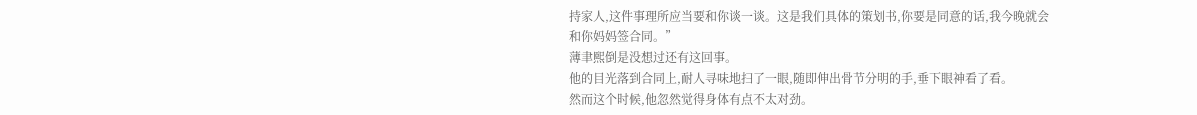持家人,这件事理所应当要和你谈一谈。这是我们具体的策划书,你要是同意的话,我今晚就会和你妈妈签合同。”
薄聿熙倒是没想过还有这回事。
他的目光落到合同上,耐人寻味地扫了一眼,随即伸出骨节分明的手,垂下眼神看了看。
然而这个时候,他忽然觉得身体有点不太对劲。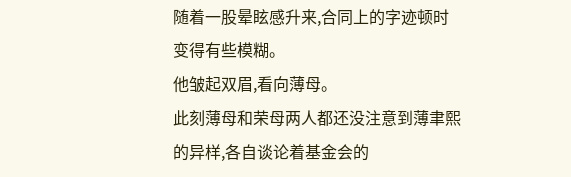随着一股晕眩感升来,合同上的字迹顿时变得有些模糊。
他皱起双眉,看向薄母。
此刻薄母和荣母两人都还没注意到薄聿熙的异样,各自谈论着基金会的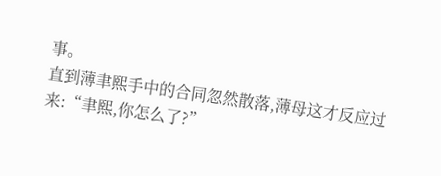事。
直到薄聿熙手中的合同忽然散落,薄母这才反应过来:“聿熙,你怎么了?”